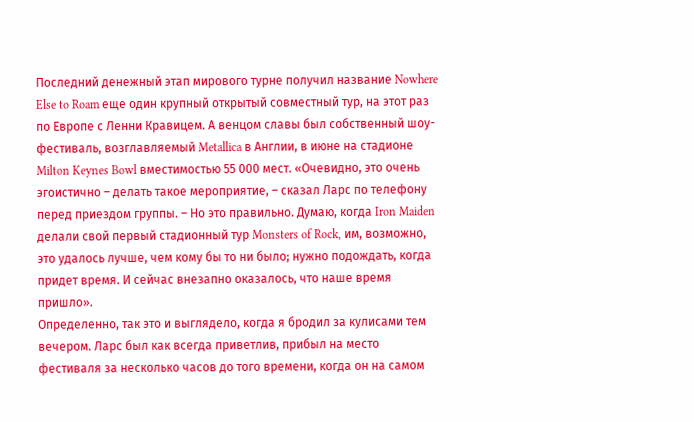Последний денежный этап мирового турне получил название Nowhere Else to Roam еще один крупный открытый совместный тур, на этот раз по Европе с Ленни Кравицем. А венцом славы был собственный шоу-фестиваль, возглавляемый Metallica в Англии, в июне на стадионе Milton Keynes Bowl вместимостью 55 000 мест. «Очевидно, это очень эгоистично – делать такое мероприятие, – сказал Ларс по телефону перед приездом группы. – Но это правильно. Думаю, когда Iron Maiden делали свой первый стадионный тур Monsters of Rock, им, возможно, это удалось лучше, чем кому бы то ни было; нужно подождать, когда придет время. И сейчас внезапно оказалось, что наше время пришло».
Определенно, так это и выглядело, когда я бродил за кулисами тем вечером. Ларс был как всегда приветлив, прибыл на место фестиваля за несколько часов до того времени, когда он на самом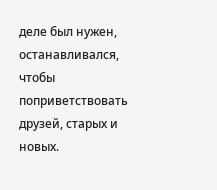деле был нужен, останавливался, чтобы поприветствовать друзей, старых и новых.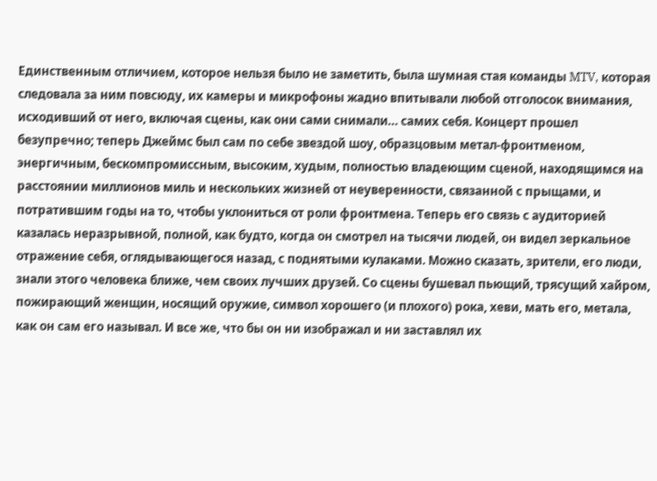Единственным отличием, которое нельзя было не заметить, была шумная стая команды MTV, которая следовала за ним повсюду, их камеры и микрофоны жадно впитывали любой отголосок внимания, исходивший от него, включая сцены, как они сами снимали… самих себя. Концерт прошел безупречно; теперь Джеймс был сам по себе звездой шоу, образцовым метал-фронтменом, энергичным, бескомпромиссным, высоким, худым, полностью владеющим сценой, находящимся на расстоянии миллионов миль и нескольких жизней от неуверенности, связанной с прыщами, и потратившим годы на то, чтобы уклониться от роли фронтмена. Теперь его связь с аудиторией казалась неразрывной, полной, как будто, когда он смотрел на тысячи людей, он видел зеркальное отражение себя, оглядывающегося назад, с поднятыми кулаками. Можно сказать, зрители, его люди, знали этого человека ближе, чем своих лучших друзей. Со сцены бушевал пьющий, трясущий хайром, пожирающий женщин, носящий оружие, символ хорошего (и плохого) рока, хеви, мать его, метала, как он сам его называл. И все же, что бы он ни изображал и ни заставлял их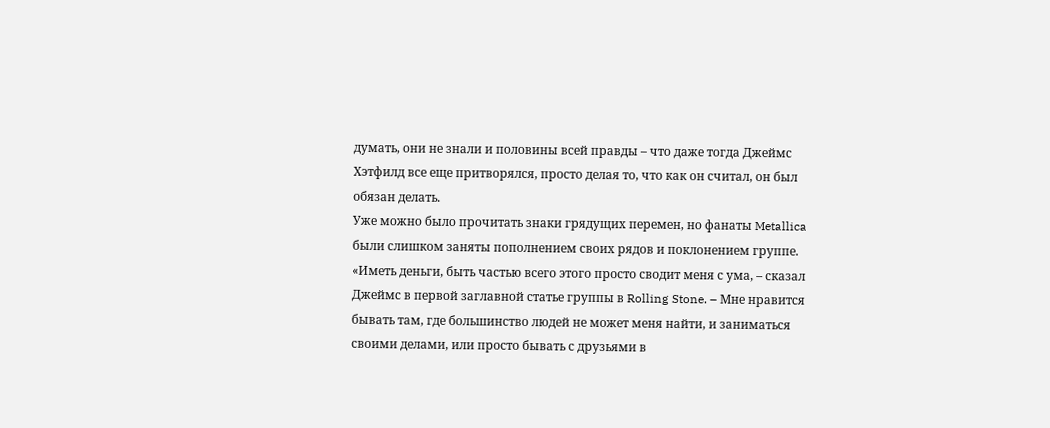думать, они не знали и половины всей правды – что даже тогда Джеймс Хэтфилд все еще притворялся, просто делая то, что как он считал, он был обязан делать.
Уже можно было прочитать знаки грядущих перемен, но фанаты Metallica были слишком заняты пополнением своих рядов и поклонением группе. «Иметь деньги, быть частью всего этого просто сводит меня с ума, – сказал Джеймс в первой заглавной статье группы в Rolling Stone. – Мне нравится бывать там, где большинство людей не может меня найти, и заниматься своими делами, или просто бывать с друзьями в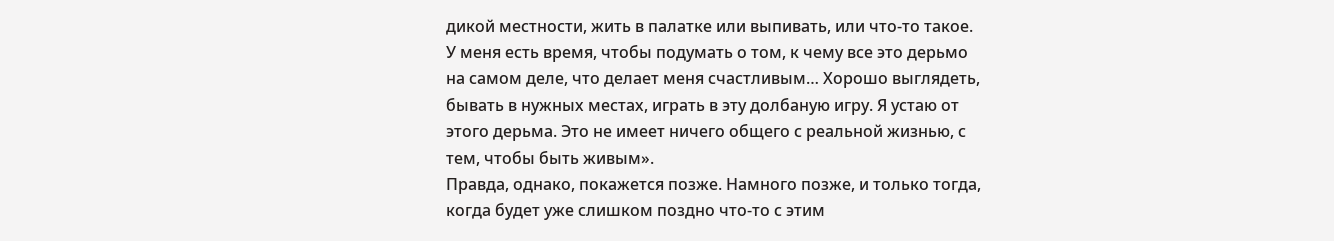дикой местности, жить в палатке или выпивать, или что-то такое. У меня есть время, чтобы подумать о том, к чему все это дерьмо на самом деле, что делает меня счастливым… Хорошо выглядеть, бывать в нужных местах, играть в эту долбаную игру. Я устаю от этого дерьма. Это не имеет ничего общего с реальной жизнью, с тем, чтобы быть живым».
Правда, однако, покажется позже. Намного позже, и только тогда, когда будет уже слишком поздно что-то с этим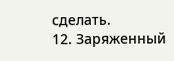сделать.
12. Заряженный